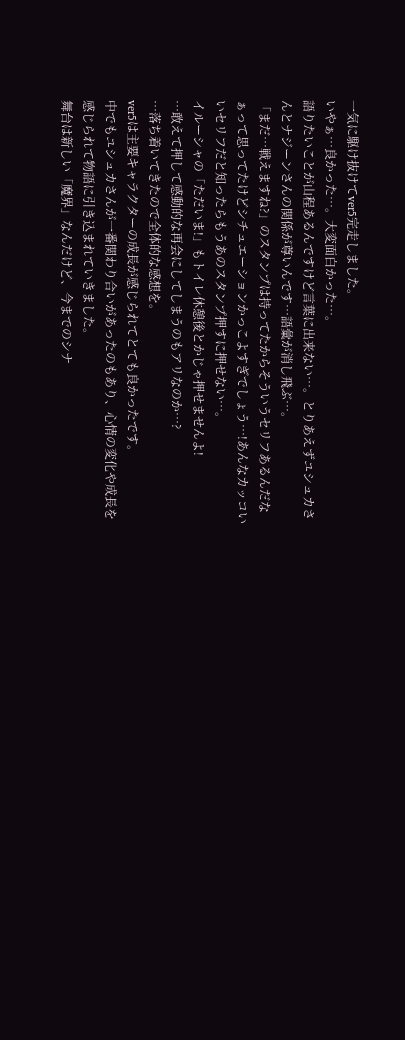一気に駆け抜けてver5完走しました。
いやぁ…良かった…。大変面白かった…。
語りたいことが山程あるんですけど言葉に出来ない…。とりあえずユシュカさんとナジーンさんの関係が尊いんです…語彙が消し飛ぶ…。
「まだ…戦えますね?」のスタンプは持ってたからそういうセリフあるんだなぁって思ってたけどシチュエーションかっこよすぎでしょう…!あんなカッコいいセリフだと知ったらもうあのスタンプ押すに押せない…。
イルーシャの「ただいま!」もトイレ休憩後とかじゃ押せませんよ!
…敢えて押して感動的な再会にしてしまうのもアリなのか…?
…落ち着いてきたので全体的な感想を。
ver5は主要キャラクターの成長が感じられてとても良かったです。
中でもユシュカさんが一番関わり合いがあったのもあり、心情の変化や成長を感じられて物語に引き込まれていきました。
舞台は新しい「魔界」なんだけど、今までのシナ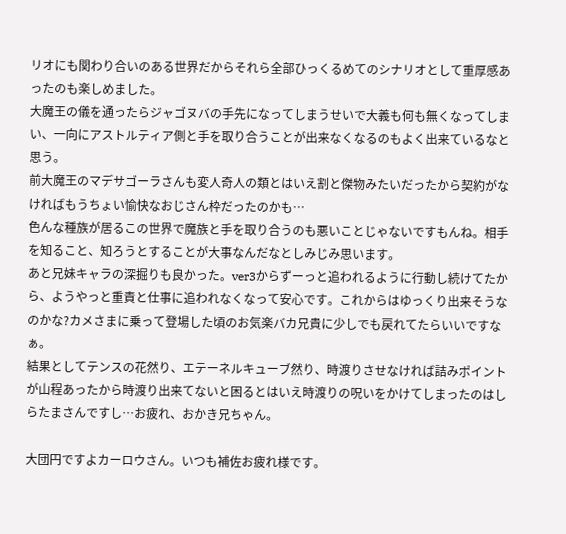リオにも関わり合いのある世界だからそれら全部ひっくるめてのシナリオとして重厚感あったのも楽しめました。
大魔王の儀を通ったらジャゴヌバの手先になってしまうせいで大義も何も無くなってしまい、一向にアストルティア側と手を取り合うことが出来なくなるのもよく出来ているなと思う。
前大魔王のマデサゴーラさんも変人奇人の類とはいえ割と傑物みたいだったから契約がなければもうちょい愉快なおじさん枠だったのかも…
色んな種族が居るこの世界で魔族と手を取り合うのも悪いことじゃないですもんね。相手を知ること、知ろうとすることが大事なんだなとしみじみ思います。
あと兄妹キャラの深掘りも良かった。ver3からずーっと追われるように行動し続けてたから、ようやっと重責と仕事に追われなくなって安心です。これからはゆっくり出来そうなのかな?カメさまに乗って登場した頃のお気楽バカ兄貴に少しでも戻れてたらいいですなぁ。
結果としてテンスの花然り、エテーネルキューブ然り、時渡りさせなければ詰みポイントが山程あったから時渡り出来てないと困るとはいえ時渡りの呪いをかけてしまったのはしらたまさんですし…お疲れ、おかき兄ちゃん。

大団円ですよカーロウさん。いつも補佐お疲れ様です。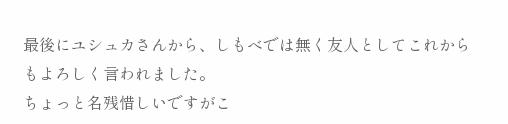最後にユシュカさんから、しもべでは無く友人としてこれからもよろしく言われました。
ちょっと名残惜しいですがこ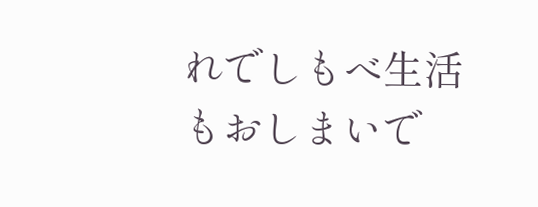れでしもべ生活もおしまいで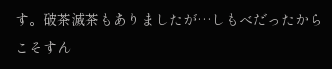す。破茶滅茶もありましたが…しもべだったからこそすん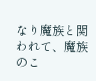なり魔族と関われて、魔族のこ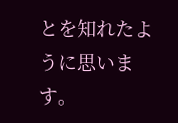とを知れたように思います。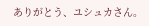ありがとう、ユシュカさん。